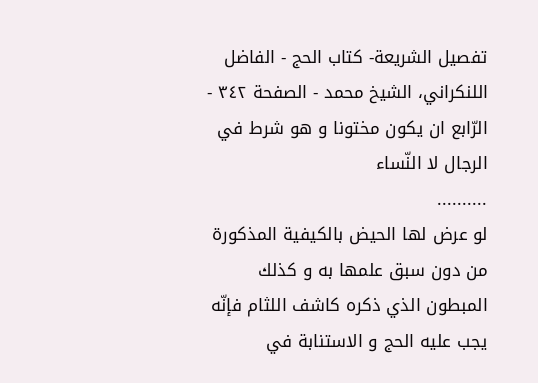تفصيل الشريعة- كتاب الحج - الفاضل اللنكراني، الشيخ محمد - الصفحة ٣٤٢ - الرّابع ان يكون مختونا و هو شرط في الرجال لا النّساء
..........
لو عرض لها الحيض بالكيفية المذكورة من دون سبق علمها به و كذلك المبطون الذي ذكره كاشف اللثام فإنّه يجب عليه الحج و الاستنابة في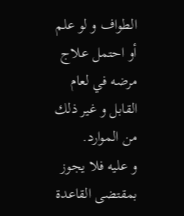الطواف و لو علم أو احتمل علاج مرضه في لعام القابل و غير ذلك من الموارد.
و عليه فلا يجوز بمقتضى القاعدة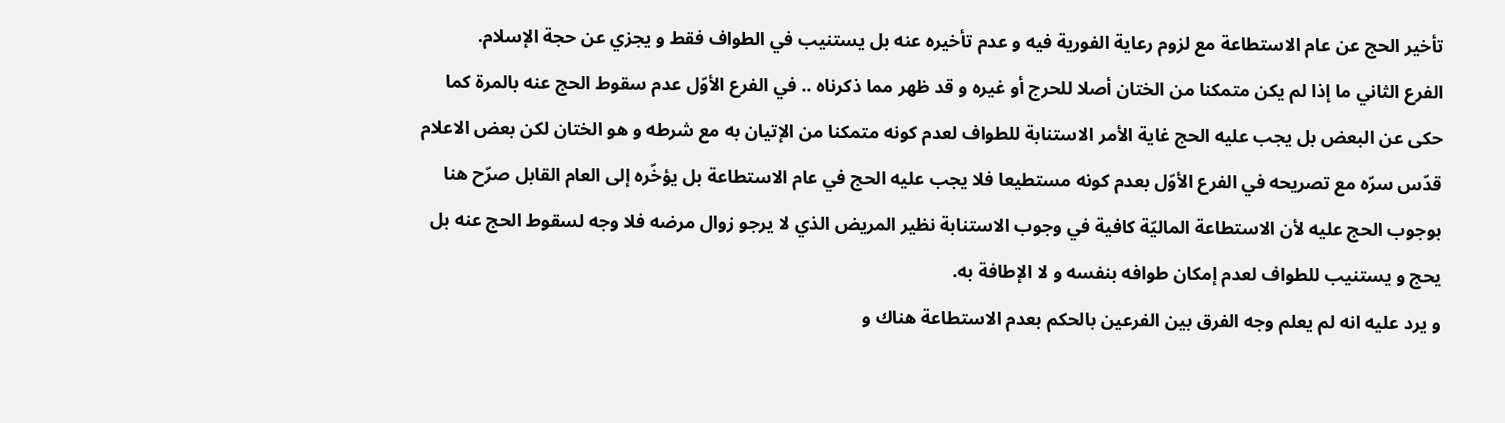تأخير الحج عن عام الاستطاعة مع لزوم رعاية الفورية فيه و عدم تأخيره عنه بل يستنيب في الطواف فقط و يجزي عن حجة الإسلام.
الفرع الثاني ما إذا لم يكن متمكنا من الختان أصلا للحرج أو غيره و قد ظهر مما ذكرناه .. في الفرع الأوّل عدم سقوط الحج عنه بالمرة كما حكى عن البعض بل يجب عليه الحج غاية الأمر الاستنابة للطواف لعدم كونه متمكنا من الإتيان به مع شرطه و هو الختان لكن بعض الاعلام قدّس سرّه مع تصريحه في الفرع الأوّل بعدم كونه مستطيعا فلا يجب عليه الحج في عام الاستطاعة بل يؤخّره إلى العام القابل صرّح هنا بوجوب الحج عليه لأن الاستطاعة الماليّة كافية في وجوب الاستنابة نظير المريض الذي لا يرجو زوال مرضه فلا وجه لسقوط الحج عنه بل يحج و يستنيب للطواف لعدم إمكان طوافه بنفسه و لا الإطافة به.
و يرد عليه انه لم يعلم وجه الفرق بين الفرعين بالحكم بعدم الاستطاعة هناك و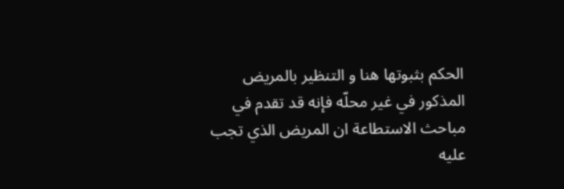الحكم بثبوتها هنا و التنظير بالمريض المذكور في غير محلّه فإنه قد تقدم في مباحث الاستطاعة ان المريض الذي تجب عليه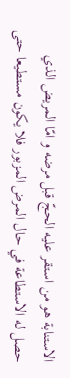الاستنابة هو من استقر عليه الحجّ قبل مرضه و امّا المريض الذي حصل له الاستطاعة في حال المرض المزبور فلا يكون مستطيعا حتى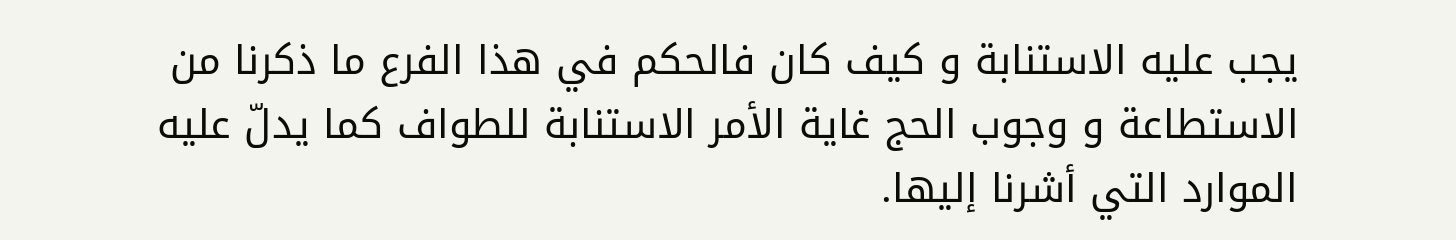يجب عليه الاستنابة و كيف كان فالحكم في هذا الفرع ما ذكرنا من الاستطاعة و وجوب الحج غاية الأمر الاستنابة للطواف كما يدلّ عليه الموارد التي أشرنا إليها.